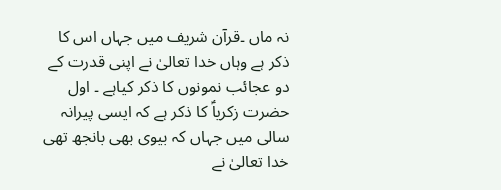نہ ماں ۔قرآن شریف میں جہاں اس کا ذکر ہے وہاں خدا تعالیٰ نے اپنی قدرت کے دو عجائب نمونوں کا ذکر کیاہے ۔ اول حضرت زکریاؑ کا ذکر ہے کہ ایسی پیرانہ سالی میں جہاں کہ بیوی بھی بانجھ تھی خدا تعالیٰ نے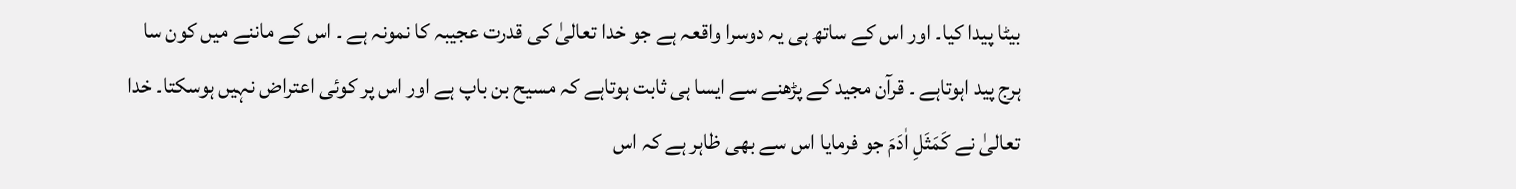بیٹا پیدا کیا۔ اور اس کے ساتھ ہی یہ دوسرا واقعہ ہے جو خدا تعالیٰ کی قدرت عجیبہ کا نمونہ ہے ۔ اس کے ماننے میں کون سا ہرج پید اہوتاہے ۔ قرآن مجید کے پڑھنے سے ایسا ہی ثابت ہوتاہے کہ مسیح بن باپ ہے اور اس پر کوئی اعتراض نہیں ہوسکتا۔ خدا تعالیٰ نے کَمَثَلِ اٰدَمَ جو فرمایا اس سے بھی ظاہر ہے کہ اس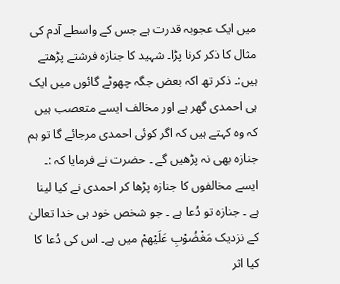میں ایک عجوبہ قدرت ہے جس کے واسطے آدم کی مثال کا ذکر کرنا پڑا۔ شہید کا جنازہ فرشتے پڑھتے ہیں:۔ ذکر تھ اکہ بعض جگہ چھوٹے گائوں میں ایک ہی احمدی گھر ہے اور مخالف ایسے متعصب ہیں کہ وہ کہتے ہیں کہ اگر کوئی احمدی مرجائے گا تو ہم جنازہ بھی نہ پڑھیں گے ۔ حضرت نے فرمایا کہ :۔ ایسے مخالفوں کا جنازہ پڑھا کر احمدی نے کیا لینا ہے ۔ جنازہ تو دُعا ہے ۔ جو شخص خود ہی خدا تعالیٰ کے نزدیک مَغْضُوْبِ عَلَیْھمْ میں ہے۔ اس کی دُعا کا کیا اثر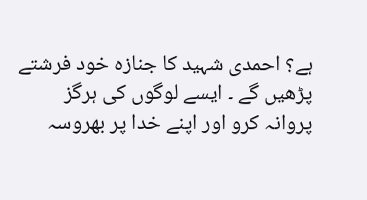ہے؟ احمدی شہید کا جنازہ خود فرشتے پڑھیں گے ۔ ایسے لوگوں کی ہرگز پروانہ کرو اور اپنے خدا پر بھروسہ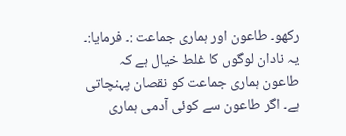رکھو۔ طاعون اور ہماری جماعت :۔ فرمایا:۔ یہ نادان لوگوں کا غلط خیال ہے کہ طاعون ہماری جماعت کو نقصان پہنچاتی ہے۔ اگر طاعون سے کوئی آدمی ہماری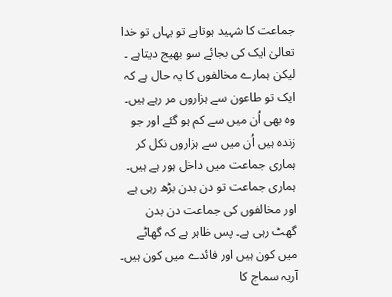جماعت کا شہید ہوتاہے تو یہاں تو خدا تعالیٰ ایک کی بجائے سو بھیج دیتاہے ۔ لیکن ہمارے مخالفوں کا یہ حال ہے کہ ایک تو طاعون سے ہزاروں مر رہے ہیں۔ وہ بھی اُن میں سے کم ہو گئے اور جو زندہ ہیں اُن میں سے ہزاروں نکل کر ہماری جماعت میں داخل ہور ہے ہیں۔ ہماری جماعت تو دن بدن بڑھ رہی ہے اور مخالفوں کی جماعت دن بدن گھٹ رہی ہے۔ پس ظاہر ہے کہ گھاٹے میں کون ہیں اور فائدے میں کون ہیں۔ آریہ سماج کا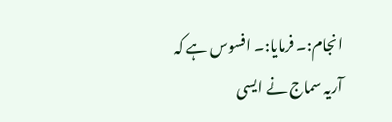انجام:۔ فرمایا:۔ افسوس ہے کہ آریہ سماج نے ایسی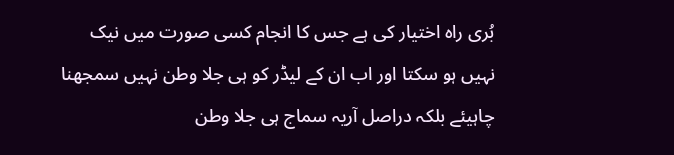بُری راہ اختیار کی ہے جس کا انجام کسی صورت میں نیک نہیں ہو سکتا اور اب ان کے لیڈر کو ہی جلا وطن نہیں سمجھنا چاہیئے بلکہ دراصل آریہ سماج ہی جلا وطن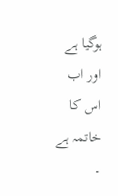ہوگیا ہے اور اب اس کا خاتمہ ہے ۔